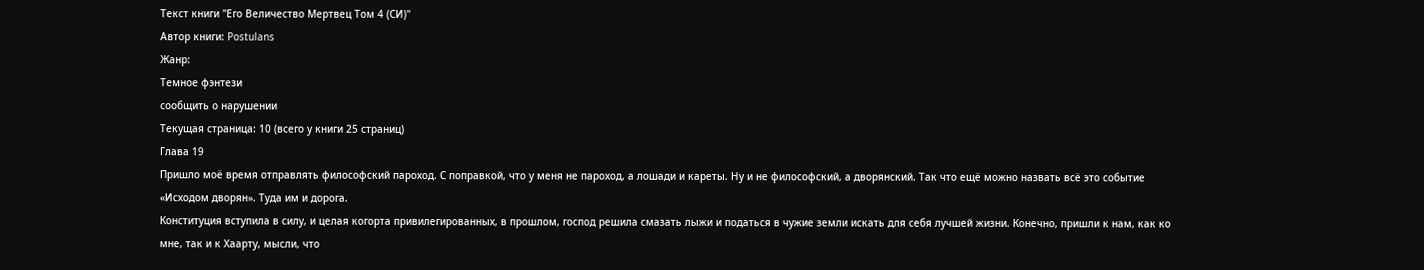Текст книги "Его Величество Мертвец Том 4 (СИ)"
Автор книги: Postulans
Жанр:
Темное фэнтези
сообщить о нарушении
Текущая страница: 10 (всего у книги 25 страниц)
Глава 19
Пришло моё время отправлять философский пароход. С поправкой, что у меня не пароход, а лошади и кареты. Ну и не философский, а дворянский. Так что ещё можно назвать всё это событие «Исходом дворян». Туда им и дорога.
Конституция вступила в силу, и целая когорта привилегированных, в прошлом, господ решила смазать лыжи и податься в чужие земли искать для себя лучшей жизни. Конечно, пришли к нам, как ко мне, так и к Хаарту, мысли, что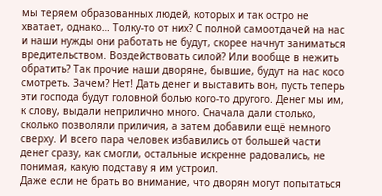мы теряем образованных людей, которых и так остро не хватает, однако… Толку-то от них? С полной самоотдачей на нас и наши нужды они работать не будут, скорее начнут заниматься вредительством. Воздействовать силой? Или вообще в нежить обратить? Так прочие наши дворяне, бывшие, будут на нас косо смотреть. Зачем? Нет! Дать денег и выставить вон, пусть теперь эти господа будут головной болью кого-то другого. Денег мы им, к слову, выдали неприлично много. Сначала дали столько, сколько позволяли приличия, а затем добавили ещё немного сверху. И всего пара человек избавились от большей части денег сразу, как смогли, остальные искренне радовались, не понимая, какую подставу я им устроил.
Даже если не брать во внимание, что дворян могут попытаться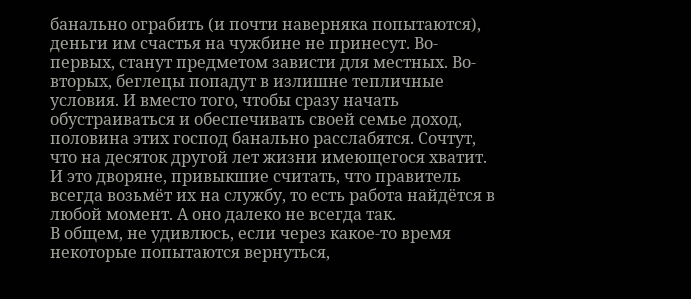банально ограбить (и почти наверняка попытаются), деньги им счастья на чужбине не принесут. Во-первых, станут предметом зависти для местных. Во-вторых, беглецы попадут в излишне тепличные условия. И вместо того, чтобы сразу начать обустраиваться и обеспечивать своей семье доход, половина этих господ банально расслабятся. Сочтут, что на десяток другой лет жизни имеющегося хватит. И это дворяне, привыкшие считать, что правитель всегда возьмёт их на службу, то есть работа найдётся в любой момент. А оно далеко не всегда так.
В общем, не удивлюсь, если через какое-то время некоторые попытаются вернуться,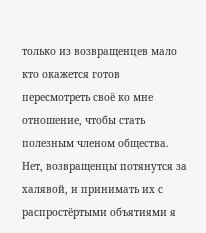только из возвращенцев мало кто окажется готов пересмотреть своё ко мне отношение, чтобы стать полезным членом общества. Нет, возвращенцы потянутся за халявой, и принимать их с распростёртыми объятиями я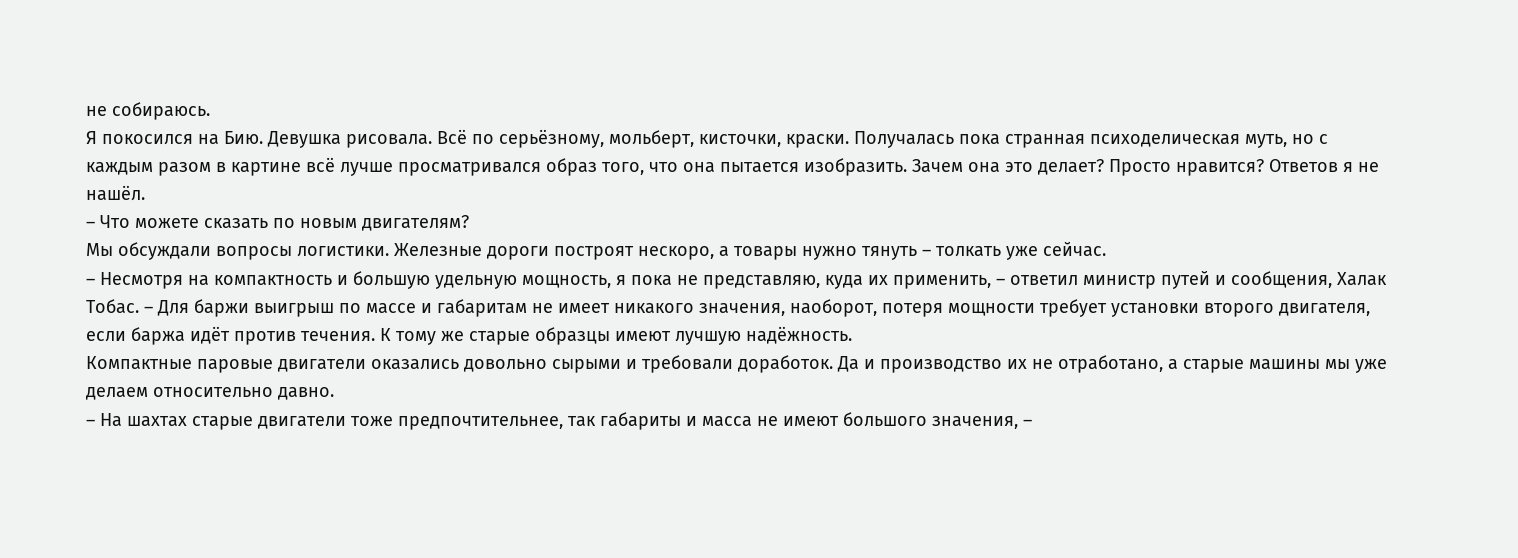не собираюсь.
Я покосился на Бию. Девушка рисовала. Всё по серьёзному, мольберт, кисточки, краски. Получалась пока странная психоделическая муть, но с каждым разом в картине всё лучше просматривался образ того, что она пытается изобразить. Зачем она это делает? Просто нравится? Ответов я не нашёл.
– Что можете сказать по новым двигателям?
Мы обсуждали вопросы логистики. Железные дороги построят нескоро, а товары нужно тянуть – толкать уже сейчас.
– Несмотря на компактность и большую удельную мощность, я пока не представляю, куда их применить, – ответил министр путей и сообщения, Халак Тобас. – Для баржи выигрыш по массе и габаритам не имеет никакого значения, наоборот, потеря мощности требует установки второго двигателя, если баржа идёт против течения. К тому же старые образцы имеют лучшую надёжность.
Компактные паровые двигатели оказались довольно сырыми и требовали доработок. Да и производство их не отработано, а старые машины мы уже делаем относительно давно.
– На шахтах старые двигатели тоже предпочтительнее, так габариты и масса не имеют большого значения, –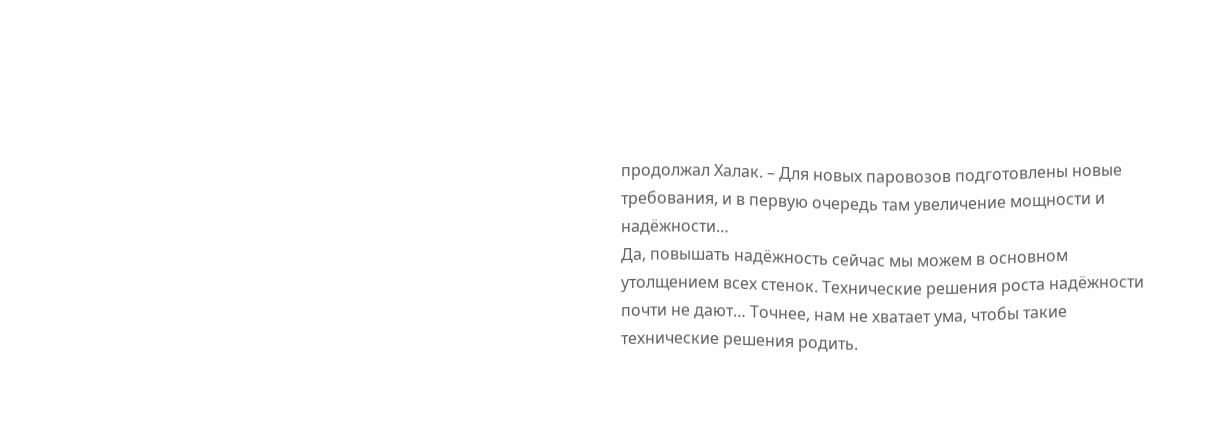продолжал Халак. – Для новых паровозов подготовлены новые требования, и в первую очередь там увеличение мощности и надёжности…
Да, повышать надёжность сейчас мы можем в основном утолщением всех стенок. Технические решения роста надёжности почти не дают… Точнее, нам не хватает ума, чтобы такие технические решения родить.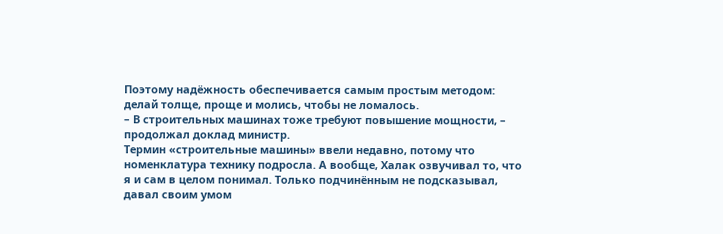Поэтому надёжность обеспечивается самым простым методом: делай толще, проще и молись, чтобы не ломалось.
– В строительных машинах тоже требуют повышение мощности, – продолжал доклад министр.
Термин «строительные машины» ввели недавно, потому что номенклатура технику подросла. А вообще, Халак озвучивал то, что я и сам в целом понимал. Только подчинённым не подсказывал, давал своим умом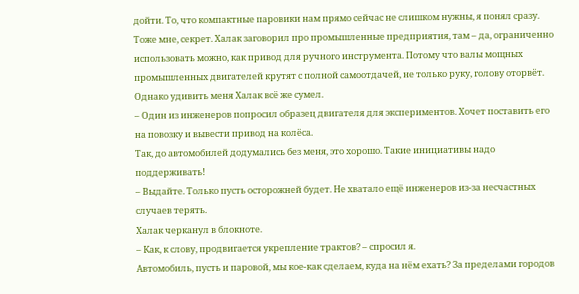дойти. То, что компактные паровики нам прямо сейчас не слишком нужны, я понял сразу. Тоже мне, секрет. Халак заговорил про промышленные предприятия, там – да, ограниченно использовать можно, как привод для ручного инструмента. Потому что валы мощных промышленных двигателей крутят с полной самоотдачей, не только руку, голову оторвёт. Однако удивить меня Халак всё же сумел.
– Один из инженеров попросил образец двигателя для экспериментов. Хочет поставить его на повозку и вывести привод на колёса.
Так, до автомобилей додумались без меня, это хорошо. Такие инициативы надо поддерживать!
– Выдайте. Только пусть осторожней будет. Не хватало ещё инженеров из-за несчастных случаев терять.
Халак черканул в блокноте.
– Как, к слову, продвигается укрепление трактов? – спросил я.
Автомобиль, пусть и паровой, мы кое-как сделаем, куда на нём ехать? За пределами городов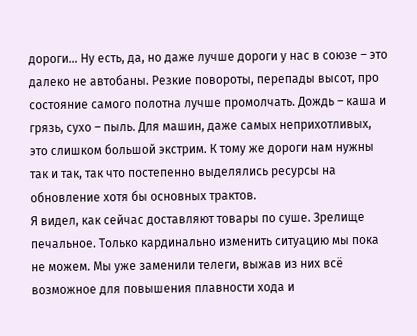дороги… Ну есть, да, но даже лучше дороги у нас в союзе – это далеко не автобаны. Резкие повороты, перепады высот, про состояние самого полотна лучше промолчать. Дождь – каша и грязь, сухо – пыль. Для машин, даже самых неприхотливых, это слишком большой экстрим. К тому же дороги нам нужны так и так, так что постепенно выделялись ресурсы на обновление хотя бы основных трактов.
Я видел, как сейчас доставляют товары по суше. Зрелище печальное. Только кардинально изменить ситуацию мы пока не можем. Мы уже заменили телеги, выжав из них всё возможное для повышения плавности хода и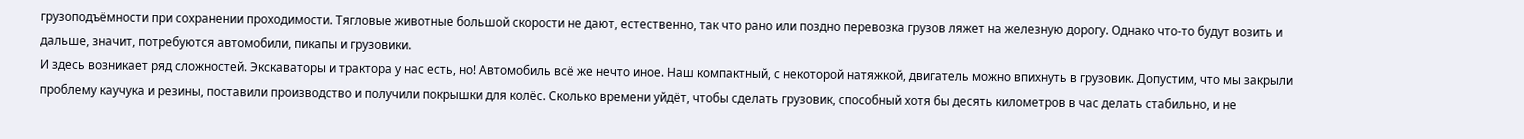грузоподъёмности при сохранении проходимости. Тягловые животные большой скорости не дают, естественно, так что рано или поздно перевозка грузов ляжет на железную дорогу. Однако что-то будут возить и дальше, значит, потребуются автомобили, пикапы и грузовики.
И здесь возникает ряд сложностей. Экскаваторы и трактора у нас есть, но! Автомобиль всё же нечто иное. Наш компактный, с некоторой натяжкой, двигатель можно впихнуть в грузовик. Допустим, что мы закрыли проблему каучука и резины, поставили производство и получили покрышки для колёс. Сколько времени уйдёт, чтобы сделать грузовик, способный хотя бы десять километров в час делать стабильно, и не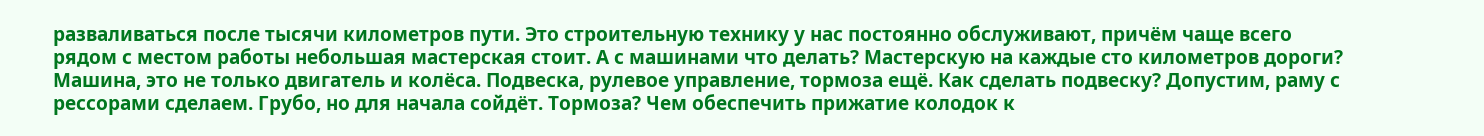разваливаться после тысячи километров пути. Это строительную технику у нас постоянно обслуживают, причём чаще всего рядом с местом работы небольшая мастерская стоит. А с машинами что делать? Мастерскую на каждые сто километров дороги? Машина, это не только двигатель и колёса. Подвеска, рулевое управление, тормоза ещё. Как сделать подвеску? Допустим, раму с рессорами сделаем. Грубо, но для начала сойдёт. Тормоза? Чем обеспечить прижатие колодок к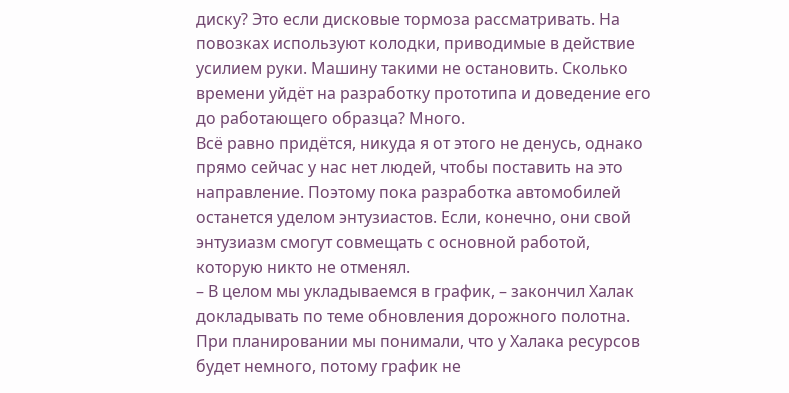диску? Это если дисковые тормоза рассматривать. На повозках используют колодки, приводимые в действие усилием руки. Машину такими не остановить. Сколько времени уйдёт на разработку прототипа и доведение его до работающего образца? Много.
Всё равно придётся, никуда я от этого не денусь, однако прямо сейчас у нас нет людей, чтобы поставить на это направление. Поэтому пока разработка автомобилей останется уделом энтузиастов. Если, конечно, они свой энтузиазм смогут совмещать с основной работой, которую никто не отменял.
– В целом мы укладываемся в график, – закончил Халак докладывать по теме обновления дорожного полотна.
При планировании мы понимали, что у Халака ресурсов будет немного, потому график не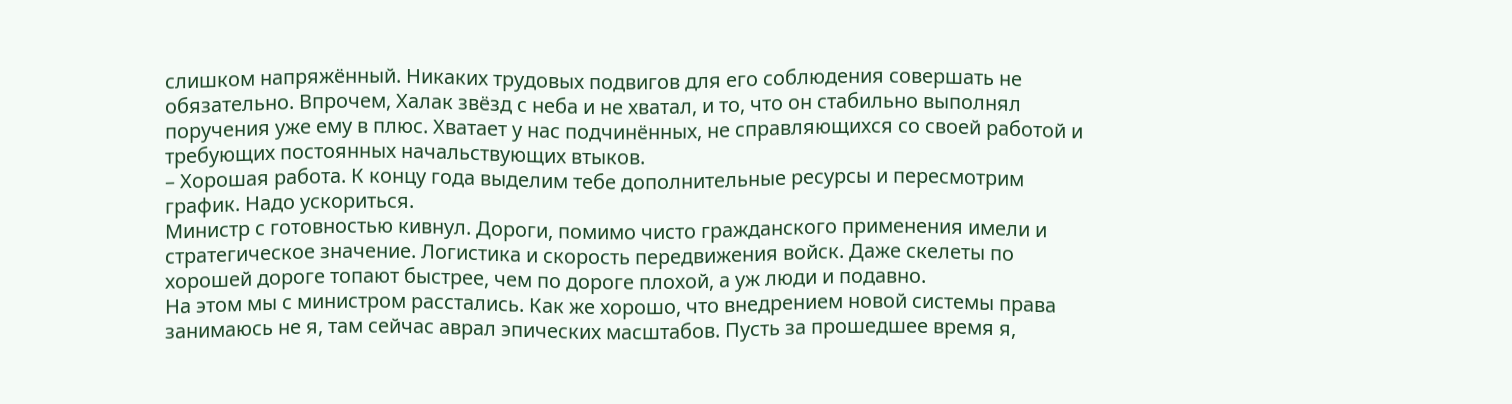слишком напряжённый. Никаких трудовых подвигов для его соблюдения совершать не обязательно. Впрочем, Халак звёзд с неба и не хватал, и то, что он стабильно выполнял поручения уже ему в плюс. Хватает у нас подчинённых, не справляющихся со своей работой и требующих постоянных начальствующих втыков.
– Хорошая работа. К концу года выделим тебе дополнительные ресурсы и пересмотрим график. Надо ускориться.
Министр с готовностью кивнул. Дороги, помимо чисто гражданского применения имели и стратегическое значение. Логистика и скорость передвижения войск. Даже скелеты по хорошей дороге топают быстрее, чем по дороге плохой, а уж люди и подавно.
На этом мы с министром расстались. Как же хорошо, что внедрением новой системы права занимаюсь не я, там сейчас аврал эпических масштабов. Пусть за прошедшее время я,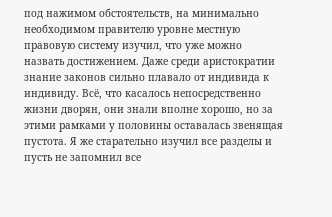под нажимом обстоятельств, на минимально необходимом правителю уровне местную правовую систему изучил, что уже можно назвать достижением. Даже среди аристократии знание законов сильно плавало от индивида к индивиду. Всё, что касалось непосредственно жизни дворян, они знали вполне хорошо, но за этими рамками у половины оставалась звенящая пустота. Я же старательно изучил все разделы и пусть не запомнил все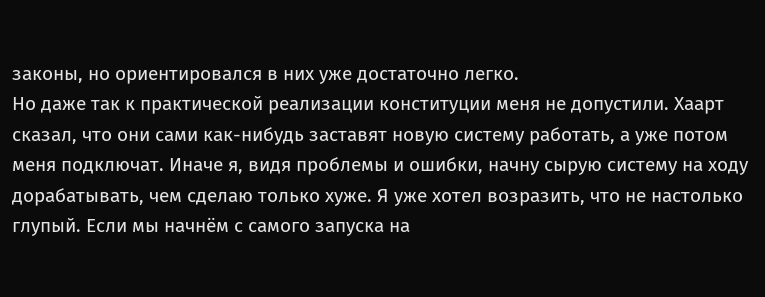законы, но ориентировался в них уже достаточно легко.
Но даже так к практической реализации конституции меня не допустили. Хаарт сказал, что они сами как-нибудь заставят новую систему работать, а уже потом меня подключат. Иначе я, видя проблемы и ошибки, начну сырую систему на ходу дорабатывать, чем сделаю только хуже. Я уже хотел возразить, что не настолько глупый. Если мы начнём с самого запуска на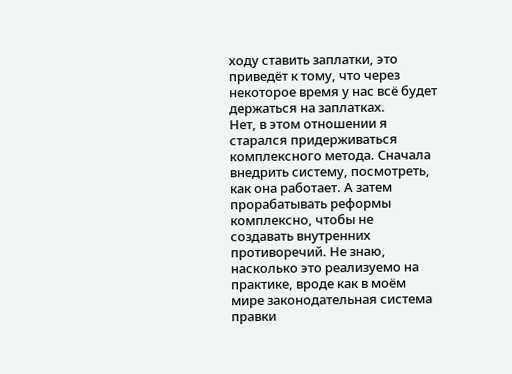ходу ставить заплатки, это приведёт к тому, что через некоторое время у нас всё будет держаться на заплатках.
Нет, в этом отношении я старался придерживаться комплексного метода. Сначала внедрить систему, посмотреть, как она работает. А затем прорабатывать реформы комплексно, чтобы не создавать внутренних противоречий. Не знаю, насколько это реализуемо на практике, вроде как в моём мире законодательная система правки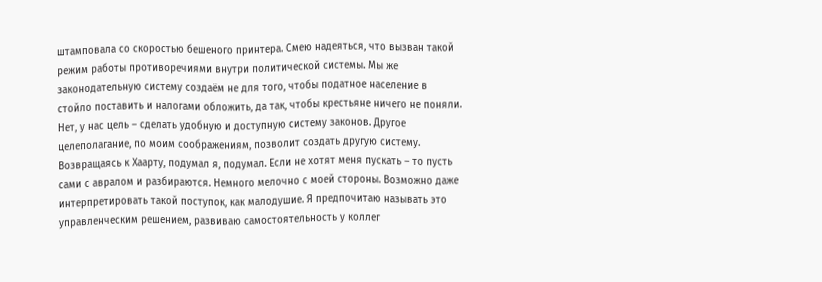штамповала со скоростью бешеного принтера. Смею надеяться, что вызван такой режим работы противоречиями внутри политической системы. Мы же законодательную систему создаём не для того, чтобы податное население в стойло поставить и налогами обложить, да так, чтобы крестьяне ничего не поняли. Нет, у нас цель – сделать удобную и доступную систему законов. Другое целеполагание, по моим соображениям, позволит создать другую систему.
Возвращаясь к Хаарту, подумал я, подумал. Если не хотят меня пускать – то пусть сами с авралом и разбираются. Немного мелочно с моей стороны. Возможно даже интерпретировать такой поступок, как малодушие. Я предпочитаю называть это управленческим решением, развиваю самостоятельность у коллег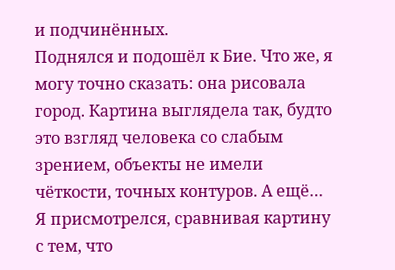и подчинённых.
Поднялся и подошёл к Бие. Что же, я могу точно сказать: она рисовала город. Картина выглядела так, будто это взгляд человека со слабым зрением, объекты не имели чёткости, точных контуров. А ещё…
Я присмотрелся, сравнивая картину с тем, что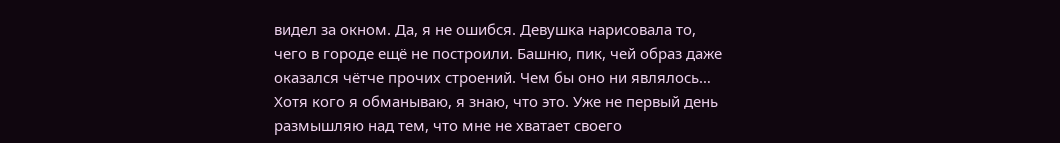видел за окном. Да, я не ошибся. Девушка нарисовала то, чего в городе ещё не построили. Башню, пик, чей образ даже оказался чётче прочих строений. Чем бы оно ни являлось… Хотя кого я обманываю, я знаю, что это. Уже не первый день размышляю над тем, что мне не хватает своего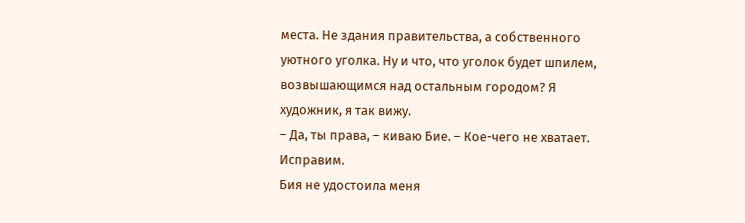места. Не здания правительства, а собственного уютного уголка. Ну и что, что уголок будет шпилем, возвышающимся над остальным городом? Я художник, я так вижу.
– Да, ты права, – киваю Бие. – Кое-чего не хватает. Исправим.
Бия не удостоила меня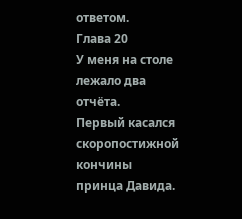ответом.
Глава 20
У меня на столе лежало два отчёта.
Первый касался скоропостижной кончины принца Давида.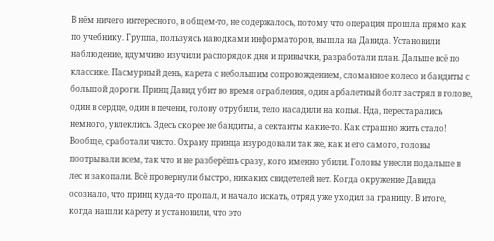В нём ничего интересного, в общем-то, не содержалось, потому что операция прошла прямо как по учебнику. Группа, пользуясь наводками информаторов, вышла на Давида. Установили наблюдение, вдумчиво изучили распорядок дня и привычки, разработали план. Дальше всё по классике. Пасмурный день, карета с небольшим сопровождением, сломанное колесо и бандиты с большой дороги. Принц Давид убит во время ограбления, один арбалетный болт застрял в голове, один в сердце, один в печени, голову отрубили, тело насадили на копья. Нда, перестарались немного, увлеклись. Здесь скорее не бандиты, а сектанты какие-то. Как страшно жить стало!
Вообще, сработали чисто. Охрану принца изуродовали так же, как и его самого, головы поотрывали всем, так что и не разберёшь сразу, кого именно убили. Головы унесли подальше в лес и закопали. Всё провернули быстро, никаких свидетелей нет. Когда окружение Давида осознало, что принц куда-то пропал, и начало искать, отряд уже уходил за границу. В итоге, когда нашли карету и установили, что это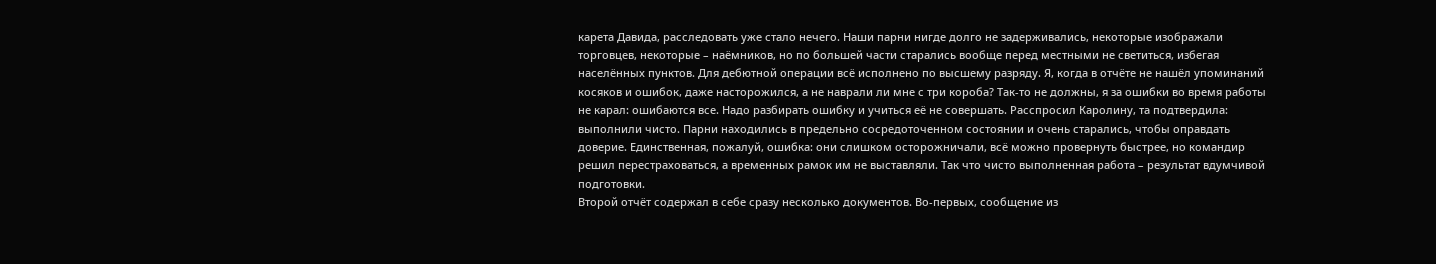карета Давида, расследовать уже стало нечего. Наши парни нигде долго не задерживались, некоторые изображали торговцев, некоторые – наёмников, но по большей части старались вообще перед местными не светиться, избегая населённых пунктов. Для дебютной операции всё исполнено по высшему разряду. Я, когда в отчёте не нашёл упоминаний косяков и ошибок, даже насторожился, а не наврали ли мне с три короба? Так-то не должны, я за ошибки во время работы не карал: ошибаются все. Надо разбирать ошибку и учиться её не совершать. Расспросил Каролину, та подтвердила: выполнили чисто. Парни находились в предельно сосредоточенном состоянии и очень старались, чтобы оправдать доверие. Единственная, пожалуй, ошибка: они слишком осторожничали, всё можно провернуть быстрее, но командир решил перестраховаться, а временных рамок им не выставляли. Так что чисто выполненная работа – результат вдумчивой подготовки.
Второй отчёт содержал в себе сразу несколько документов. Во-первых, сообщение из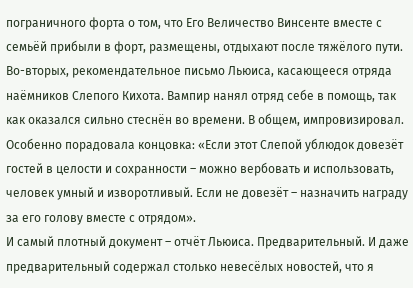пограничного форта о том, что Его Величество Винсенте вместе с семьёй прибыли в форт, размещены, отдыхают после тяжёлого пути. Во-вторых, рекомендательное письмо Льюиса, касающееся отряда наёмников Слепого Кихота. Вампир нанял отряд себе в помощь, так как оказался сильно стеснён во времени. В общем, импровизировал. Особенно порадовала концовка: «Если этот Слепой ублюдок довезёт гостей в целости и сохранности – можно вербовать и использовать, человек умный и изворотливый. Если не довезёт – назначить награду за его голову вместе с отрядом».
И самый плотный документ – отчёт Льюиса. Предварительный. И даже предварительный содержал столько невесёлых новостей, что я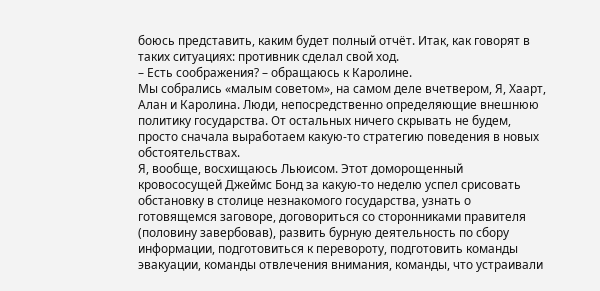боюсь представить, каким будет полный отчёт. Итак, как говорят в таких ситуациях: противник сделал свой ход.
– Есть соображения? – обращаюсь к Каролине.
Мы собрались «малым советом», на самом деле вчетвером, Я, Хаарт, Алан и Каролина. Люди, непосредственно определяющие внешнюю политику государства. От остальных ничего скрывать не будем, просто сначала выработаем какую-то стратегию поведения в новых обстоятельствах.
Я, вообще, восхищаюсь Льюисом. Этот доморощенный кровососущей Джеймс Бонд за какую-то неделю успел срисовать обстановку в столице незнакомого государства, узнать о готовящемся заговоре, договориться со сторонниками правителя (половину завербовав), развить бурную деятельность по сбору информации, подготовиться к перевороту, подготовить команды эвакуации, команды отвлечения внимания, команды, что устраивали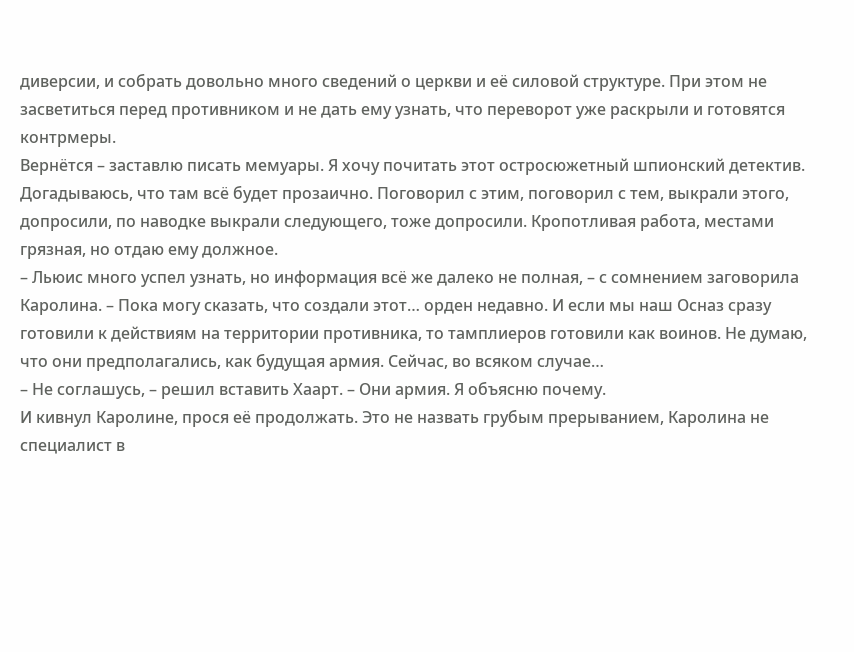диверсии, и собрать довольно много сведений о церкви и её силовой структуре. При этом не засветиться перед противником и не дать ему узнать, что переворот уже раскрыли и готовятся контрмеры.
Вернётся – заставлю писать мемуары. Я хочу почитать этот остросюжетный шпионский детектив. Догадываюсь, что там всё будет прозаично. Поговорил с этим, поговорил с тем, выкрали этого, допросили, по наводке выкрали следующего, тоже допросили. Кропотливая работа, местами грязная, но отдаю ему должное.
– Льюис много успел узнать, но информация всё же далеко не полная, – с сомнением заговорила Каролина. – Пока могу сказать, что создали этот… орден недавно. И если мы наш Осназ сразу готовили к действиям на территории противника, то тамплиеров готовили как воинов. Не думаю, что они предполагались, как будущая армия. Сейчас, во всяком случае…
– Не соглашусь, – решил вставить Хаарт. – Они армия. Я объясню почему.
И кивнул Каролине, прося её продолжать. Это не назвать грубым прерыванием, Каролина не специалист в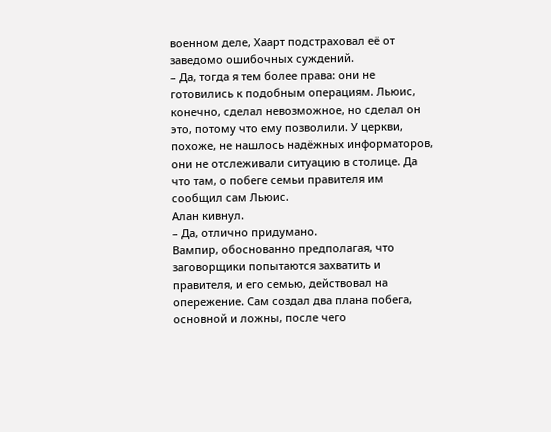военном деле, Хаарт подстраховал её от заведомо ошибочных суждений.
– Да, тогда я тем более права: они не готовились к подобным операциям. Льюис, конечно, сделал невозможное, но сделал он это, потому что ему позволили. У церкви, похоже, не нашлось надёжных информаторов, они не отслеживали ситуацию в столице. Да что там, о побеге семьи правителя им сообщил сам Льюис.
Алан кивнул.
– Да, отлично придумано.
Вампир, обоснованно предполагая, что заговорщики попытаются захватить и правителя, и его семью, действовал на опережение. Сам создал два плана побега, основной и ложны, после чего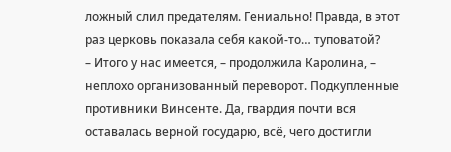ложный слил предателям. Гениально! Правда, в этот раз церковь показала себя какой-то… туповатой?
– Итого у нас имеется, – продолжила Каролина, – неплохо организованный переворот. Подкупленные противники Винсенте. Да, гвардия почти вся оставалась верной государю, всё, чего достигли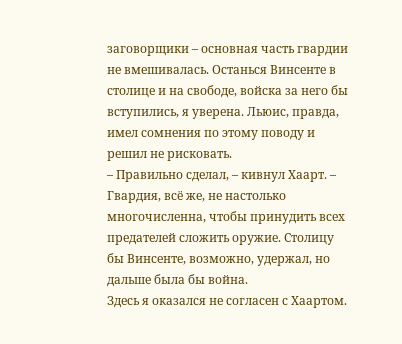заговорщики – основная часть гвардии не вмешивалась. Останься Винсенте в столице и на свободе, войска за него бы вступились, я уверена. Льюис, правда, имел сомнения по этому поводу и решил не рисковать.
– Правильно сделал, – кивнул Хаарт. – Гвардия, всё же, не настолько многочисленна, чтобы принудить всех предателей сложить оружие. Столицу бы Винсенте, возможно, удержал, но дальше была бы война.
Здесь я оказался не согласен с Хаартом.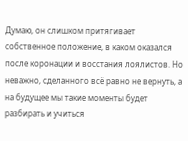Думаю, он слишком притягивает собственное положение, в каком оказался после коронации и восстания лоялистов. Но неважно, сделанного всё равно не вернуть, а на будущее мы такие моменты будет разбирать и учиться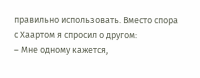правильно использовать. Вместо спора с Хаартом я спросил о другом:
– Мне одному кажется,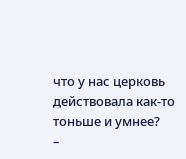что у нас церковь действовала как-то тоньше и умнее?
–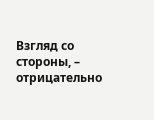Взгляд со стороны, – отрицательно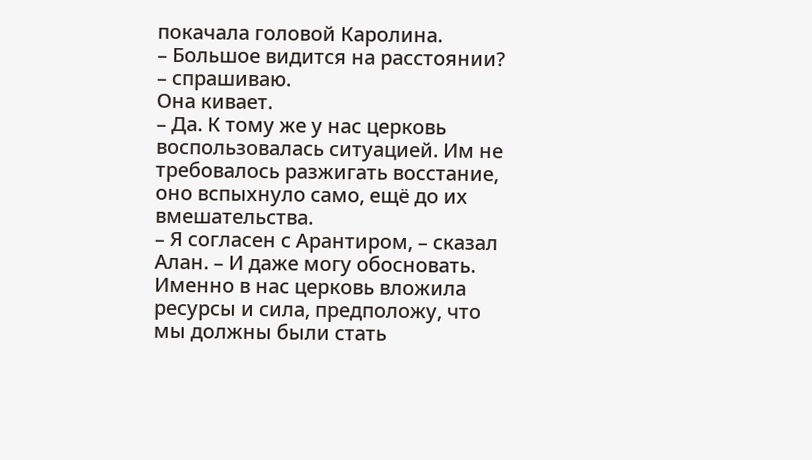покачала головой Каролина.
– Большое видится на расстоянии? – спрашиваю.
Она кивает.
– Да. К тому же у нас церковь воспользовалась ситуацией. Им не требовалось разжигать восстание, оно вспыхнуло само, ещё до их вмешательства.
– Я согласен с Арантиром, – сказал Алан. – И даже могу обосновать. Именно в нас церковь вложила ресурсы и сила, предположу, что мы должны были стать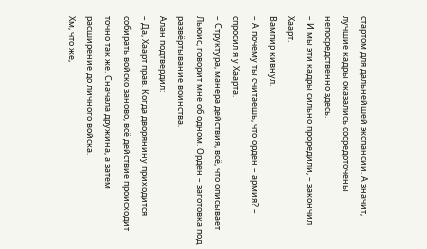стартом для дальнейшей экспансии. А значит, лучшие кадры оказались сосредоточены непосредственно здесь.
– И мы эти кадры сильно проредили, – закончил Хаарт.
Вампир кивнул.
– А почему ты считаешь, что орден – армия? – спросил я у Хаарта.
– Структура, манера действия, всё, что описывает Льюис, говорит мне об одном. Орден – заготовка под развёртывание воинства.
Алан подтвердил:
– Да, Хаарт прав. Когда дворянину приходится собирать войско заново, всё действие происходит точно так же. Сначала дружина, а затем расширение до личного войска.
Хм, что же,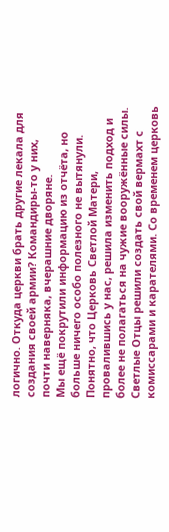логично. Откуда церкви брать другие лекала для создания своей армии? Командиры-то у них, почти наверняка, вчерашние дворяне.
Мы ещё покрутили информацию из отчёта, но больше ничего особо полезного не вытянули. Понятно, что Церковь Светлой Матери, провалившись у нас, решила изменить подход и более не полагаться на чужие вооружённые силы. Светлые Отцы решили создать свой вермахт с комиссарами и карателями. Со временем церковь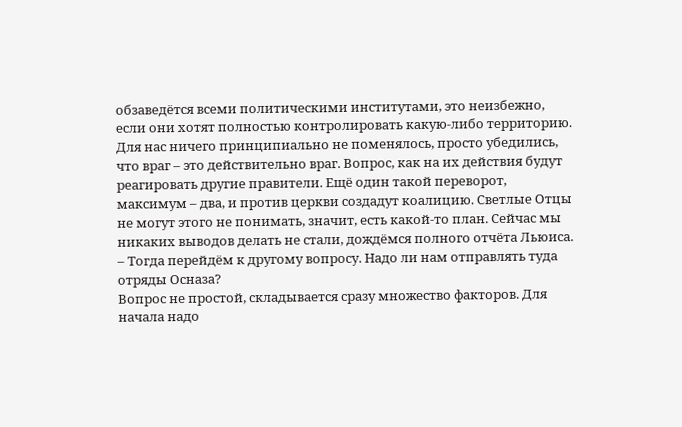обзаведётся всеми политическими институтами, это неизбежно, если они хотят полностью контролировать какую-либо территорию. Для нас ничего принципиально не поменялось, просто убедились, что враг – это действительно враг. Вопрос, как на их действия будут реагировать другие правители. Ещё один такой переворот, максимум – два, и против церкви создадут коалицию. Светлые Отцы не могут этого не понимать, значит, есть какой-то план. Сейчас мы никаких выводов делать не стали, дождёмся полного отчёта Льюиса.
– Тогда перейдём к другому вопросу. Надо ли нам отправлять туда отряды Осназа?
Вопрос не простой, складывается сразу множество факторов. Для начала надо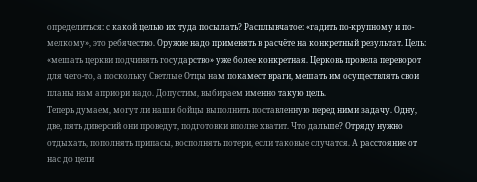определиться: с какой целью их туда посылать? Расплывчатое: «гадить по-крупному и по-мелкому», это ребячество. Оружие надо применять в расчёте на конкретный результат. Цель: «мешать церкви подчинять государство» уже более конкретная. Церковь провела переворот для чего-то, а поскольку Светлые Отцы нам покамест враги, мешать им осуществлять свои планы нам априори надо. Допустим, выбираем именно такую цель.
Теперь думаем, могут ли наши бойцы выполнить поставленную перед ними задачу. Одну, две, пять диверсий они проведут, подготовки вполне хватит. Что дальше? Отряду нужно отдыхать, пополнять припасы, восполнять потери, если таковые случатся. А расстояние от нас до цели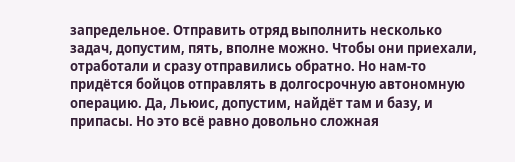запредельное. Отправить отряд выполнить несколько задач, допустим, пять, вполне можно. Чтобы они приехали, отработали и сразу отправились обратно. Но нам-то придётся бойцов отправлять в долгосрочную автономную операцию. Да, Льюис, допустим, найдёт там и базу, и припасы. Но это всё равно довольно сложная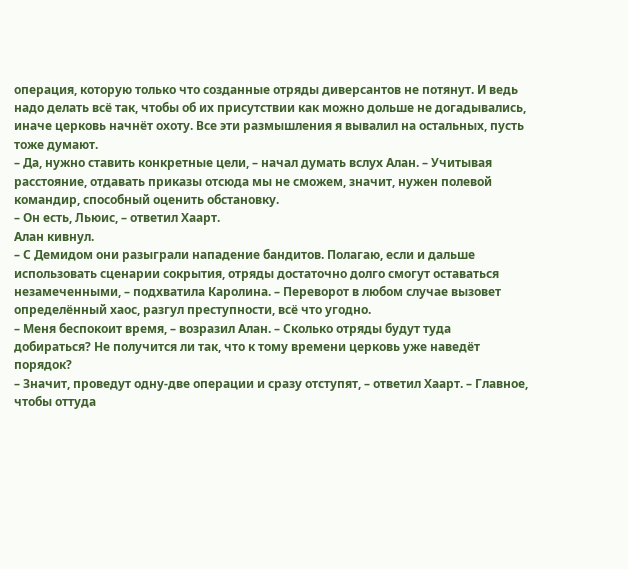операция, которую только что созданные отряды диверсантов не потянут. И ведь надо делать всё так, чтобы об их присутствии как можно дольше не догадывались, иначе церковь начнёт охоту. Все эти размышления я вывалил на остальных, пусть тоже думают.
– Да, нужно ставить конкретные цели, – начал думать вслух Алан. – Учитывая расстояние, отдавать приказы отсюда мы не сможем, значит, нужен полевой командир, способный оценить обстановку.
– Он есть, Льюис, – ответил Хаарт.
Алан кивнул.
– С Демидом они разыграли нападение бандитов. Полагаю, если и дальше использовать сценарии сокрытия, отряды достаточно долго смогут оставаться незамеченными, – подхватила Каролина. – Переворот в любом случае вызовет определённый хаос, разгул преступности, всё что угодно.
– Меня беспокоит время, – возразил Алан. – Сколько отряды будут туда добираться? Не получится ли так, что к тому времени церковь уже наведёт порядок?
– Значит, проведут одну-две операции и сразу отступят, – ответил Хаарт. – Главное, чтобы оттуда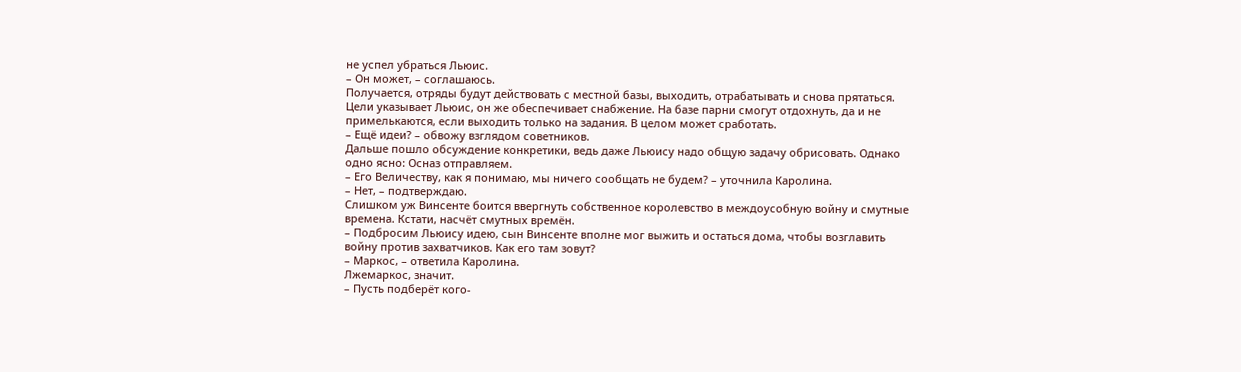не успел убраться Льюис.
– Он может, – соглашаюсь.
Получается, отряды будут действовать с местной базы, выходить, отрабатывать и снова прятаться. Цели указывает Льюис, он же обеспечивает снабжение. На базе парни смогут отдохнуть, да и не примелькаются, если выходить только на задания. В целом может сработать.
– Ещё идеи? – обвожу взглядом советников.
Дальше пошло обсуждение конкретики, ведь даже Льюису надо общую задачу обрисовать. Однако одно ясно: Осназ отправляем.
– Его Величеству, как я понимаю, мы ничего сообщать не будем? – уточнила Каролина.
– Нет, – подтверждаю.
Слишком уж Винсенте боится ввергнуть собственное королевство в междоусобную войну и смутные времена. Кстати, насчёт смутных времён.
– Подбросим Льюису идею, сын Винсенте вполне мог выжить и остаться дома, чтобы возглавить войну против захватчиков. Как его там зовут?
– Маркос, – ответила Каролина.
Лжемаркос, значит.
– Пусть подберёт кого-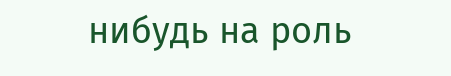нибудь на роль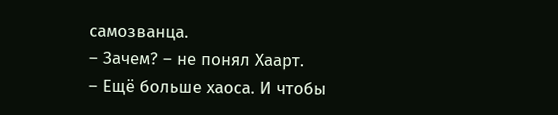самозванца.
– Зачем? – не понял Хаарт.
– Ещё больше хаоса. И чтобы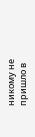никому не пришло в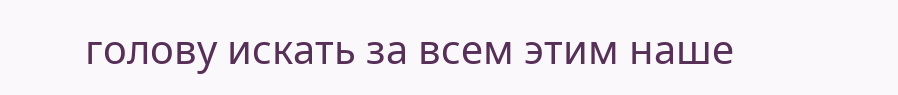голову искать за всем этим наше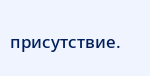присутствие.